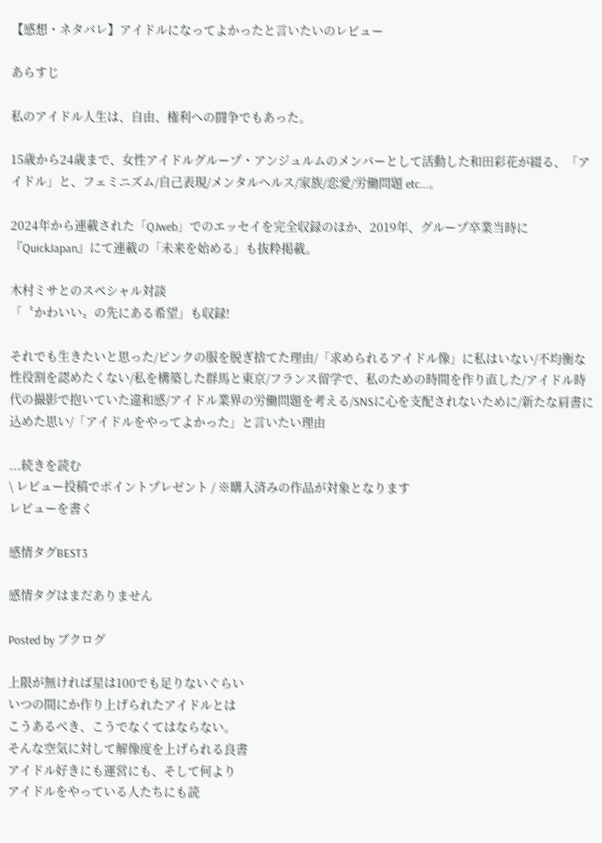【感想・ネタバレ】アイドルになってよかったと言いたいのレビュー

あらすじ

私のアイドル人生は、自由、権利への闘争でもあった。

15歳から24歳まで、女性アイドルグループ・アンジュルムのメンバーとして活動した和田彩花が綴る、「アイドル」と、フェミニズム/自己表現/メンタルヘルス/家族/恋愛/労働問題 etc...。

2024年から連載された「QJweb」でのエッセイを完全収録のほか、2019年、グループ卒業当時に『QuickJapan』にて連載の「未来を始める」も抜粋掲載。

木村ミサとのスペシャル対談
「〝かわいい〟の先にある希望」も収録!

それでも生きたいと思った/ピンクの服を脱ぎ捨てた理由/「求められるアイドル像」に私はいない/不均衡な性役割を認めたくない/私を構築した群馬と東京/フランス留学で、私のための時間を作り直した/アイドル時代の撮影で抱いていた違和感/アイドル業界の労働問題を考える/SNSに心を支配されないために/新たな肩書に込めた思い/「アイドルをやってよかった」と言いたい理由

...続きを読む
\ レビュー投稿でポイントプレゼント / ※購入済みの作品が対象となります
レビューを書く

感情タグBEST3

感情タグはまだありません

Posted by ブクログ

上限が無ければ星は100でも足りないぐらい
いつの間にか作り上げられたアイドルとは
こうあるべき、こうでなくてはならない。
そんな空気に対して解像度を上げられる良書
アイドル好きにも運営にも、そして何より
アイドルをやっている人たちにも読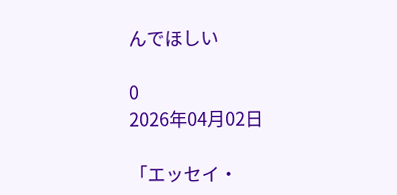んでほしい

0
2026年04月02日

「エッセイ・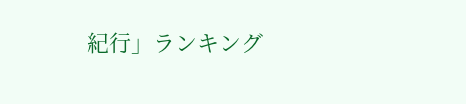紀行」ランキング